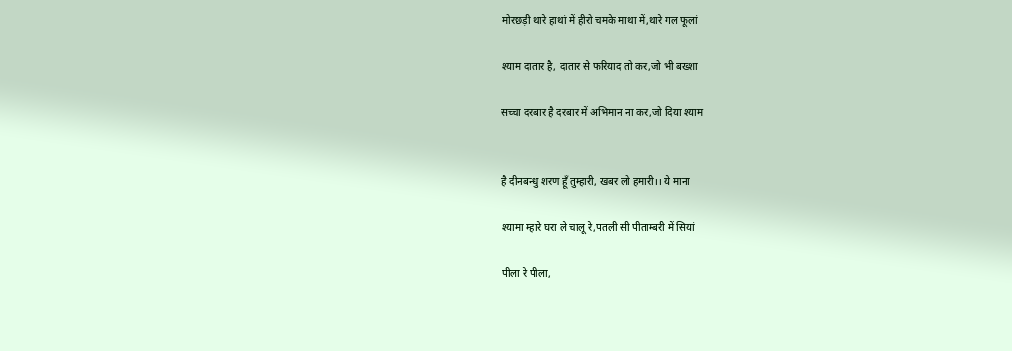मोरछड़ी थारे हाथां में हीरो चमके माथा में,थारे गल फूलां

श्याम दातार है, दातार से फरियाद तो कर,जो भी बख्शा

सच्चा दरबार है दरबार में अभिमान ना कर,जो दिया श्याम


है दीनबन्धु शरण हूँ तुम्हारी, खबर लो हमारी।। ये माना

श्यामा म्हारे घरा ले चालू रे,पतली सी पीताम्बरी में सियां

पीला रे पीला,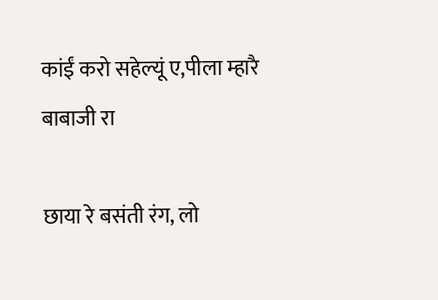कांईं करो सहेल्यूं ए,पीला म्हारै बाबाजी रा

छाया रे बसंती रंग, लो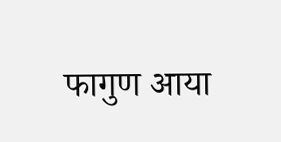फागुण आया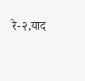रे-२,याद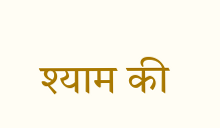श्याम की